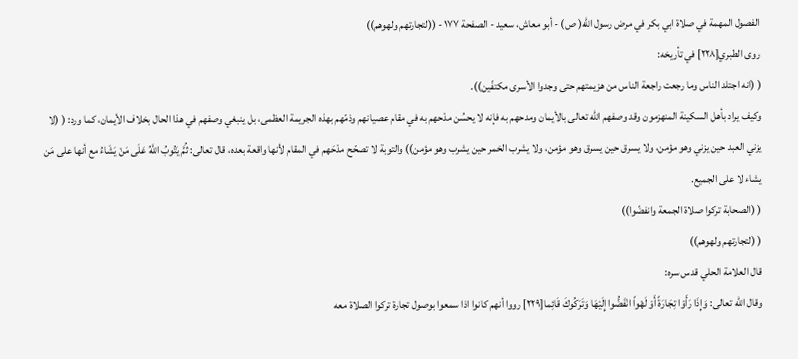الفصول المهمة في صلاة ابي بكر في مرض رسول الله( ص) - أبو معاش، سعيد - الصفحة ١٧٧ - ((لتجارتهم ولهوهم))
روى الطبري[٢٢٨] في تأريخه:
( (انه اجتلد الناس وما رجعت راجعة الناس من هزيمتهم حتى وجدوا الأسرى مكتفّين)).
وكيف يراد بأهل السكينة المنهزمون وقد وصفهم الله تعالى بالأيمان ومدحهم به فإنه لا يحسُن مدْحهم به في مقام عصيانهم وذمّهم بهذه الجريمة العظمى، بل ينبغي وصفهم في هذا الحال بخلاف الأيمان، كما ورد: ( (لا يزني العبد حين يزني وهو مؤمن، ولا يسرق حين يسرق وهو مؤمن، ولا يشرب الخمر حين يشرب وهو مؤمن)) والتوبة لا تصحّح مدْحَهم في المقام لأنها واقعة بعده، قال تعالى: ثُمَّ يَتُوبُ اللَّهُ عَلَى مَنْ يَشَاءُ مع أنها على مَن يشاء لا على الجميع.
( (الصحابة تركوا صلاة الجمعة وانفضّوا))
( (لتجارتهم ولهوهم))
قال العلامة الحلي قدس سره:
وقال الله تعالى: وَإِذَا رَأَوْا تِجَارَةً أَوْ لَهْواً انْفَضُّوا إِلَيْهَا وَتَرَكُوكَ قَائِما[٢٢٩] رووا أنهم كانوا اذا سمعوا بوصول تجارة تركوا الصلاة معه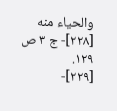والحياء منه
[٢٢٨]- ج ٣ ص ١٢٩.
[٢٢٩]-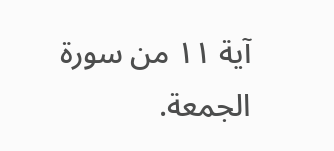آية ١١ من سورة الجمعة.